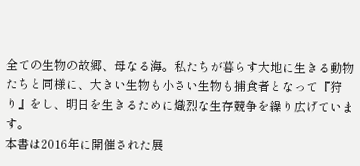全ての生物の故郷、母なる海。私たちが暮らす大地に生きる動物たちと同様に、大きい生物も小さい生物も捕食者となって『狩り』をし、明日を生きるために熾烈な生存競争を繰り広げています。
本書は2016年に開催された展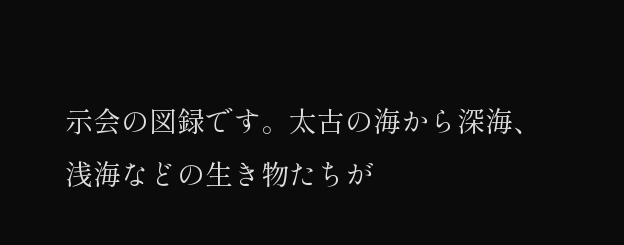示会の図録です。太古の海から深海、浅海などの生き物たちが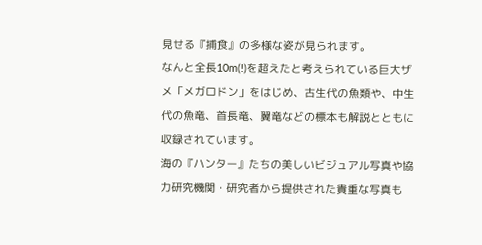見せる『捕食』の多様な姿が見られます。
なんと全長10m(!)を超えたと考えられている巨大ザメ「メガロドン」をはじめ、古生代の魚類や、中生代の魚竜、首長竜、翼竜などの標本も解説とともに収録されています。
海の『ハンター』たちの美しいビジュアル写真や協力研究機関・研究者から提供された貴重な写真も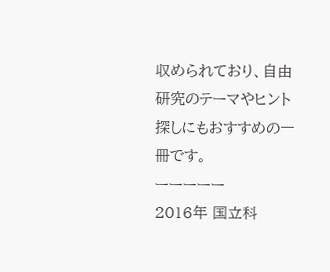収められており、自由研究のテーマやヒント探しにもおすすめの一冊です。
ーーーーー
2016年 国立科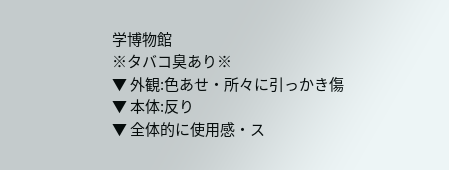学博物館
※タバコ臭あり※
▼ 外観:色あせ・所々に引っかき傷
▼ 本体:反り
▼ 全体的に使用感・ス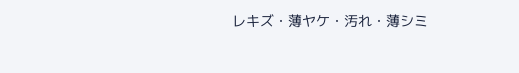レキズ・薄ヤケ・汚れ・薄シミ